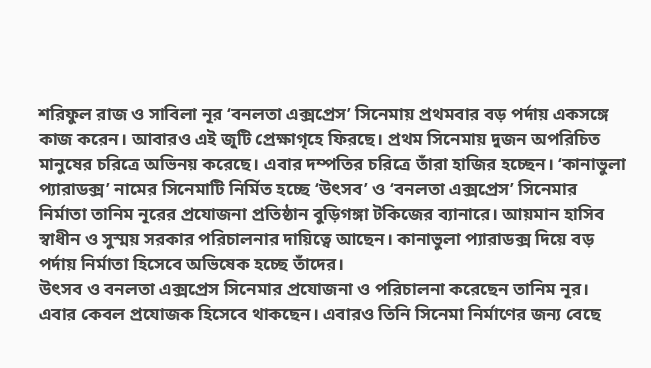শরিফুল রাজ ও সাবিলা নূর ‘বনলতা এক্সপ্রেস’ সিনেমায় প্রথমবার বড় পর্দায় একসঙ্গে কাজ করেন। আবারও এই জুটি প্রেক্ষাগৃহে ফিরছে। প্রথম সিনেমায় দুজন অপরিচিত মানুষের চরিত্রে অভিনয় করেছে। এবার দম্পতির চরিত্রে তাঁরা হাজির হচ্ছেন। ‘কানাভুলা প্যারাডক্স’ নামের সিনেমাটি নির্মিত হচ্ছে ‘উৎসব’ ও ‘বনলতা এক্সপ্রেস’ সিনেমার নির্মাতা তানিম নূরের প্রযোজনা প্রতিষ্ঠান বুড়িগঙ্গা টকিজের ব্যানারে। আয়মান হাসিব স্বাধীন ও সুস্ময় সরকার পরিচালনার দায়িত্বে আছেন। কানাভুলা প্যারাডক্স দিয়ে বড় পর্দায় নির্মাতা হিসেবে অভিষেক হচ্ছে তাঁদের।
উৎসব ও বনলতা এক্সপ্রেস সিনেমার প্রযোজনা ও পরিচালনা করেছেন তানিম নূর। এবার কেবল প্রযোজক হিসেবে থাকছেন। এবারও তিনি সিনেমা নির্মাণের জন্য বেছে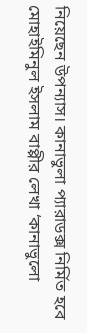নিয়েছেন উপন্যাস। কানাভুলা প্যারাডক্স নির্মিত হবে মোহাইমিনুল ইসলাম বাপ্পীর লেখা ‘কানাভুলো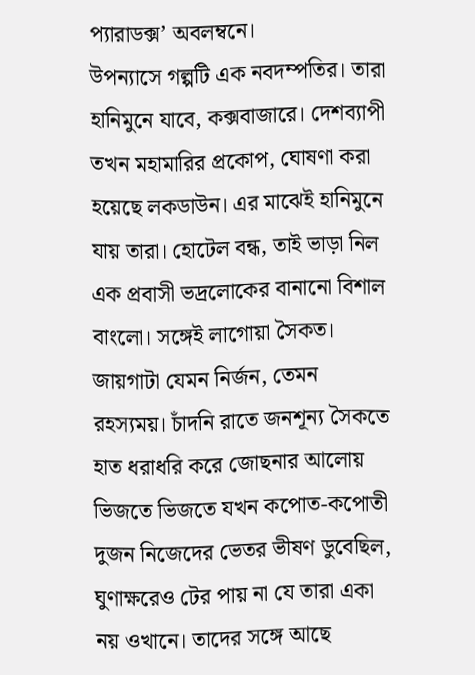প্যারাডক্স’ অবলম্বনে।
উপন্যাসে গল্পটি এক নবদম্পতির। তারা হানিমুনে যাবে, কক্সবাজারে। দেশব্যাপী তখন মহামারির প্রকোপ, ঘোষণা করা হয়েছে লকডাউন। এর মাঝেই হানিমুনে যায় তারা। হোটেল বন্ধ, তাই ভাড়া নিল এক প্রবাসী ভদ্রলোকের বানানো বিশাল বাংলো। সঙ্গেই লাগোয়া সৈকত। জায়গাটা যেমন নির্জন, তেমন রহস্যময়। চাঁদনি রাতে জনশূন্য সৈকতে হাত ধরাধরি করে জোছনার আলোয় ভিজতে ভিজতে যখন কপোত-কপোতী দুজন নিজেদের ভেতর ভীষণ ডুবেছিল, ঘুণাক্ষরেও টের পায় না যে তারা একা নয় ওখানে। তাদের সঙ্গে আছে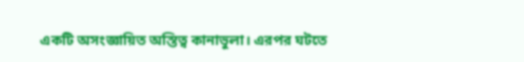একটি অসংজ্ঞায়িত অস্তিত্ব কানাভুলা। এরপর ঘটতে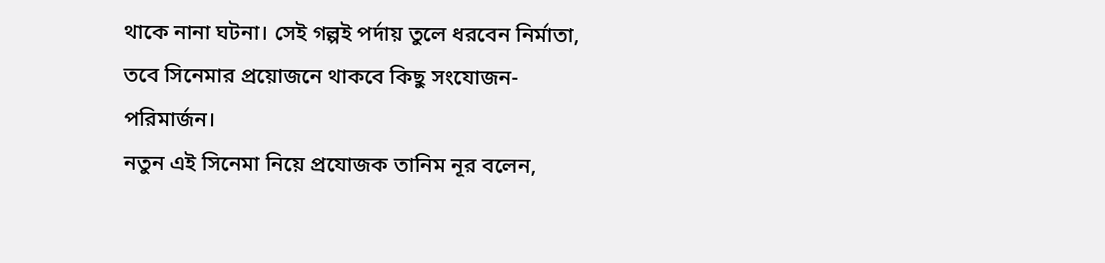থাকে নানা ঘটনা। সেই গল্পই পর্দায় তুলে ধরবেন নির্মাতা, তবে সিনেমার প্রয়োজনে থাকবে কিছু সংযোজন-পরিমার্জন।
নতুন এই সিনেমা নিয়ে প্রযোজক তানিম নূর বলেন,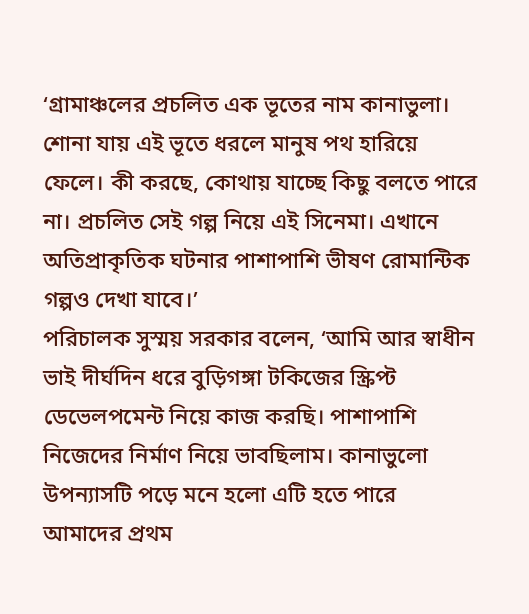‘গ্রামাঞ্চলের প্রচলিত এক ভূতের নাম কানাভুলা। শোনা যায় এই ভূতে ধরলে মানুষ পথ হারিয়ে ফেলে। কী করছে, কোথায় যাচ্ছে কিছু বলতে পারে না। প্রচলিত সেই গল্প নিয়ে এই সিনেমা। এখানে অতিপ্রাকৃতিক ঘটনার পাশাপাশি ভীষণ রোমান্টিক গল্পও দেখা যাবে।’
পরিচালক সুস্ময় সরকার বলেন, ‘আমি আর স্বাধীন ভাই দীর্ঘদিন ধরে বুড়িগঙ্গা টকিজের স্ক্রিপ্ট ডেভেলপমেন্ট নিয়ে কাজ করছি। পাশাপাশি নিজেদের নির্মাণ নিয়ে ভাবছিলাম। কানাভুলো উপন্যাসটি পড়ে মনে হলো এটি হতে পারে আমাদের প্রথম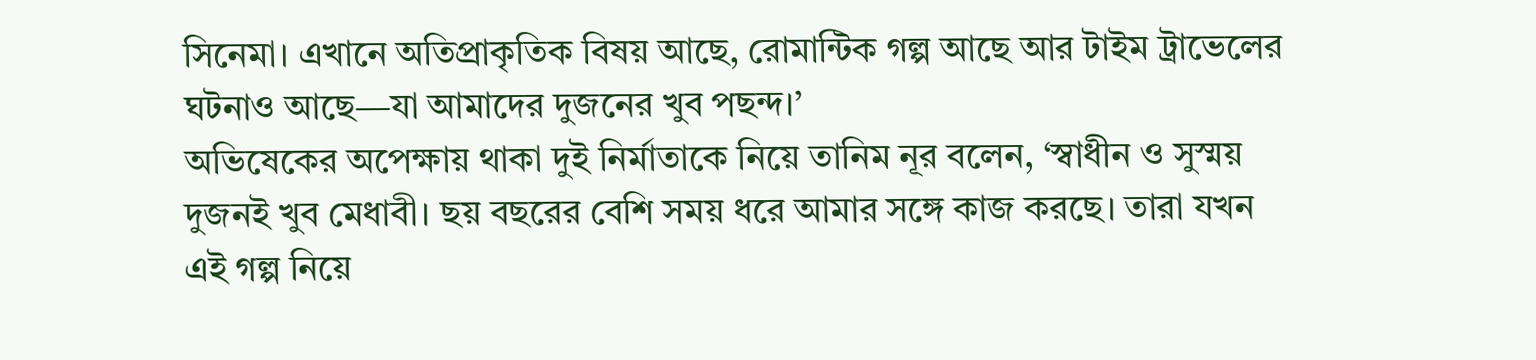সিনেমা। এখানে অতিপ্রাকৃতিক বিষয় আছে, রোমান্টিক গল্প আছে আর টাইম ট্রাভেলের ঘটনাও আছে—যা আমাদের দুজনের খুব পছন্দ।’
অভিষেকের অপেক্ষায় থাকা দুই নির্মাতাকে নিয়ে তানিম নূর বলেন, ‘স্বাধীন ও সুস্ময় দুজনই খুব মেধাবী। ছয় বছরের বেশি সময় ধরে আমার সঙ্গে কাজ করছে। তারা যখন এই গল্প নিয়ে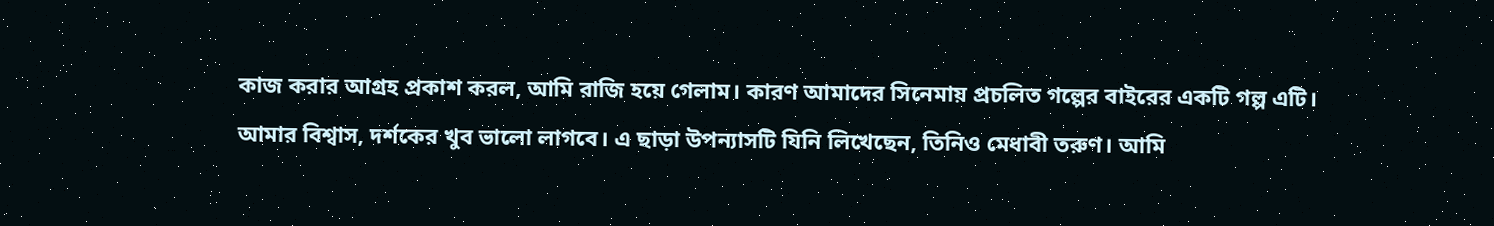কাজ করার আগ্রহ প্রকাশ করল, আমি রাজি হয়ে গেলাম। কারণ আমাদের সিনেমায় প্রচলিত গল্পের বাইরের একটি গল্প এটি। আমার বিশ্বাস, দর্শকের খুব ভালো লাগবে। এ ছাড়া উপন্যাসটি যিনি লিখেছেন, তিনিও মেধাবী তরুণ। আমি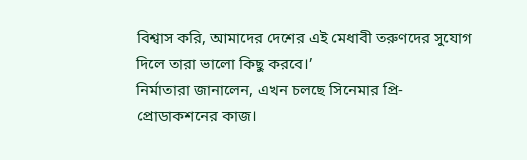বিশ্বাস করি, আমাদের দেশের এই মেধাবী তরুণদের সুযোগ দিলে তারা ভালো কিছু করবে।’
নির্মাতারা জানালেন, এখন চলছে সিনেমার প্রি-প্রোডাকশনের কাজ।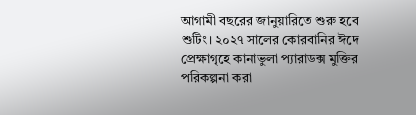আগামী বছরের জানুয়ারিতে শুরু হবে শুটিং। ২০২৭ সালের কোরবানির ঈদে প্রেক্ষাগৃহে কানাভুলা প্যারাডক্স মুক্তির পরিকল্পনা করা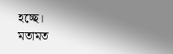হচ্ছে।
মতামত